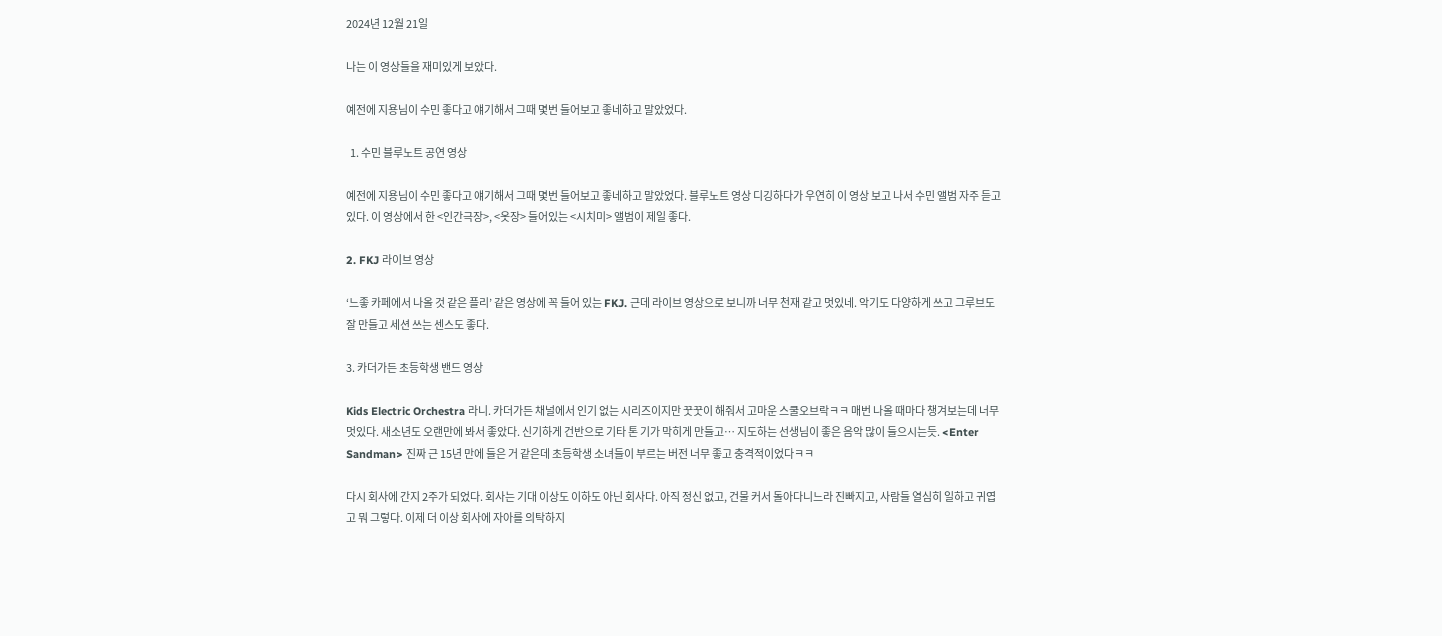2024년 12월 21일

나는 이 영상들을 재미있게 보았다.

예전에 지용님이 수민 좋다고 얘기해서 그때 몇번 들어보고 좋네하고 말았었다.

  1. 수민 블루노트 공연 영상

예전에 지용님이 수민 좋다고 얘기해서 그때 몇번 들어보고 좋네하고 말았었다. 블루노트 영상 디깅하다가 우연히 이 영상 보고 나서 수민 앨범 자주 듣고 있다. 이 영상에서 한 <인간극장>, <옷장> 들어있는 <시치미> 앨범이 제일 좋다.

2. FKJ 라이브 영상

‘느좋 카페에서 나올 것 같은 플리’ 같은 영상에 꼭 들어 있는 FKJ. 근데 라이브 영상으로 보니까 너무 천재 같고 멋있네. 악기도 다양하게 쓰고 그루브도 잘 만들고 세션 쓰는 센스도 좋다.

3. 카더가든 초등학생 밴드 영상

Kids Electric Orchestra 라니. 카더가든 채널에서 인기 없는 시리즈이지만 꿋꿋이 해줘서 고마운 스쿨오브락ㅋㅋ 매번 나올 때마다 챙겨보는데 너무 멋있다. 새소년도 오랜만에 봐서 좋았다. 신기하게 건반으로 기타 톤 기가 막히게 만들고… 지도하는 선생님이 좋은 음악 많이 들으시는듯. <Enter Sandman> 진짜 근 15년 만에 들은 거 같은데 초등학생 소녀들이 부르는 버전 너무 좋고 충격적이었다ㅋㅋ

다시 회사에 간지 2주가 되었다. 회사는 기대 이상도 이하도 아닌 회사다. 아직 정신 없고, 건물 커서 돌아다니느라 진빠지고, 사람들 열심히 일하고 귀엽고 뭐 그렇다. 이제 더 이상 회사에 자아를 의탁하지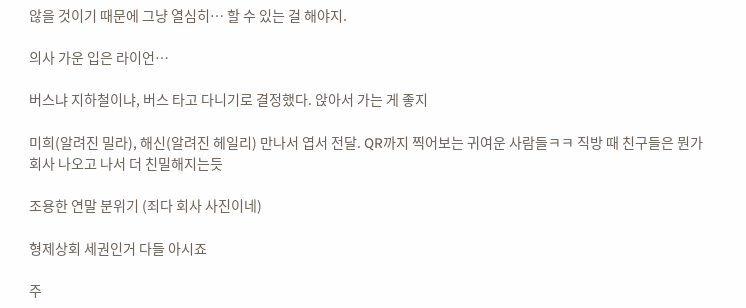않을 것이기 때문에 그냥 열심히… 할 수 있는 걸 해야지.

의사 가운 입은 라이언…

버스냐 지하철이냐, 버스 타고 다니기로 결정했다. 앉아서 가는 게 좋지

미희(알려진 밀라), 해신(알려진 헤일리) 만나서 엽서 전달. QR까지 찍어보는 귀여운 사람들ㅋㅋ 직방 때 친구들은 뭔가 회사 나오고 나서 더 친밀해지는듯

조용한 연말 분위기 (죄다 회사 사진이네)

형제상회 세권인거 다들 아시죠

주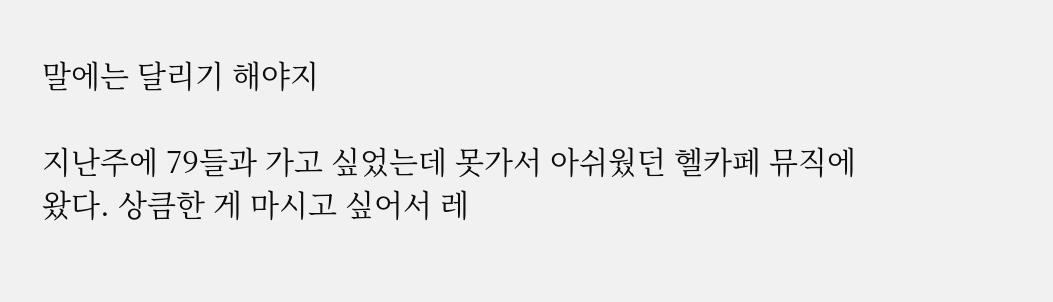말에는 달리기 해야지

지난주에 79들과 가고 싶었는데 못가서 아쉬웠던 헬카페 뮤직에 왔다. 상큼한 게 마시고 싶어서 레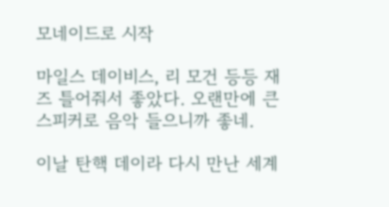모네이드로 시작

마일스 데이비스, 리 모건 등등 재즈 틀어줘서 좋았다. 오랜만에 큰 스피커로 음악 들으니까 좋네.

이날 탄핵 데이라 다시 만난 세계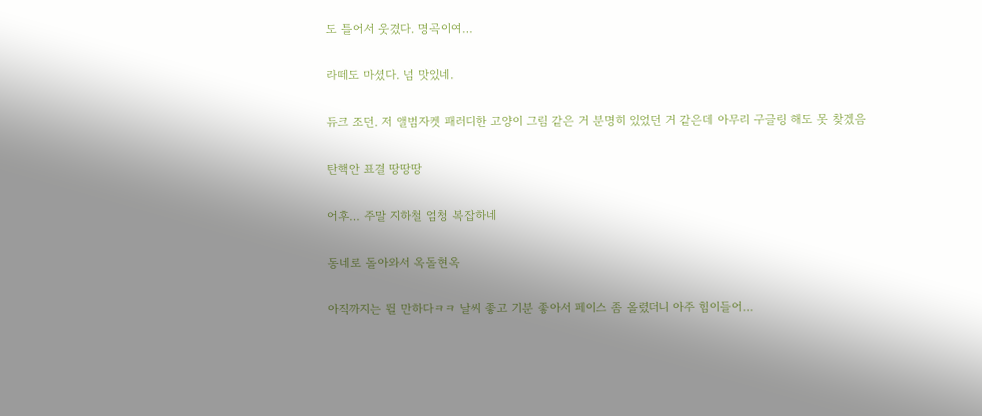도 틀어서 웃겼다. 명곡이여…

라떼도 마셨다. 넘 맛있네.

듀크 조던. 저 앨범자켓 패러디한 고양이 그림 같은 거 분명히 있었던 거 같은데 아무리 구글링 해도 못 찾겠음

탄핵안 표결 땅땅땅

어후… 주말 지하철 엄청 복잡하네

동네로 돌아와서 옥돌현옥

아직까지는 뛸 만하다ㅋㅋ 날씨 좋고 기분 좋아서 페이스 좀 올렸더니 아주 힘이들어…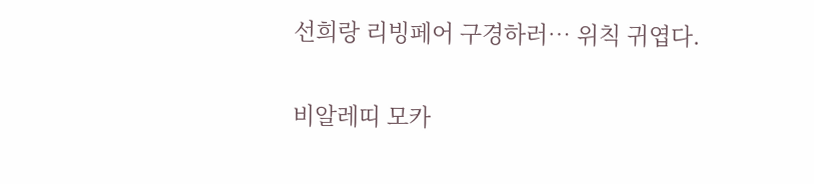선희랑 리빙페어 구경하러… 위칙 귀엽다.

비알레띠 모카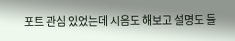포트 관심 있었는데 시음도 해보고 설명도 들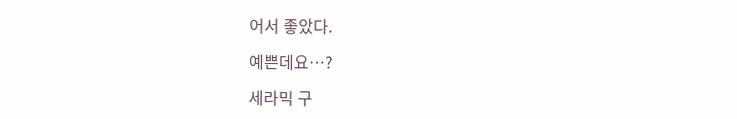어서 좋았다.

예쁜데요…?

세라믹 구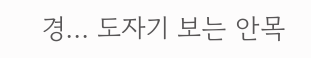경… 도자기 보는 안목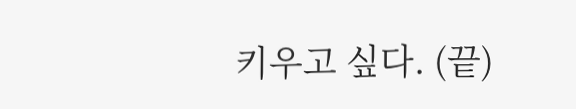키우고 싶다. (끝)